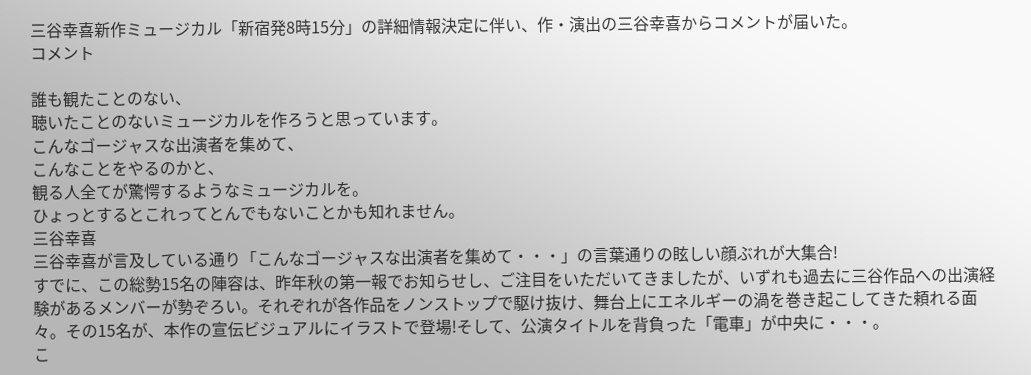三谷幸喜新作ミュージカル「新宿発8時15分」の詳細情報決定に伴い、作・演出の三谷幸喜からコメントが届いた。
コメント

誰も観たことのない、
聴いたことのないミュージカルを作ろうと思っています。
こんなゴージャスな出演者を集めて、
こんなことをやるのかと、
観る人全てが驚愕するようなミュージカルを。
ひょっとするとこれってとんでもないことかも知れません。
三谷幸喜
三谷幸喜が言及している通り「こんなゴージャスな出演者を集めて・・・」の言葉通りの眩しい顔ぶれが大集合!
すでに、この総勢15名の陣容は、昨年秋の第一報でお知らせし、ご注目をいただいてきましたが、いずれも過去に三谷作品への出演経験があるメンバーが勢ぞろい。それぞれが各作品をノンストップで駆け抜け、舞台上にエネルギーの渦を巻き起こしてきた頼れる面々。その15名が、本作の宣伝ビジュアルにイラストで登場!そして、公演タイトルを背負った「電車」が中央に・・・。
こ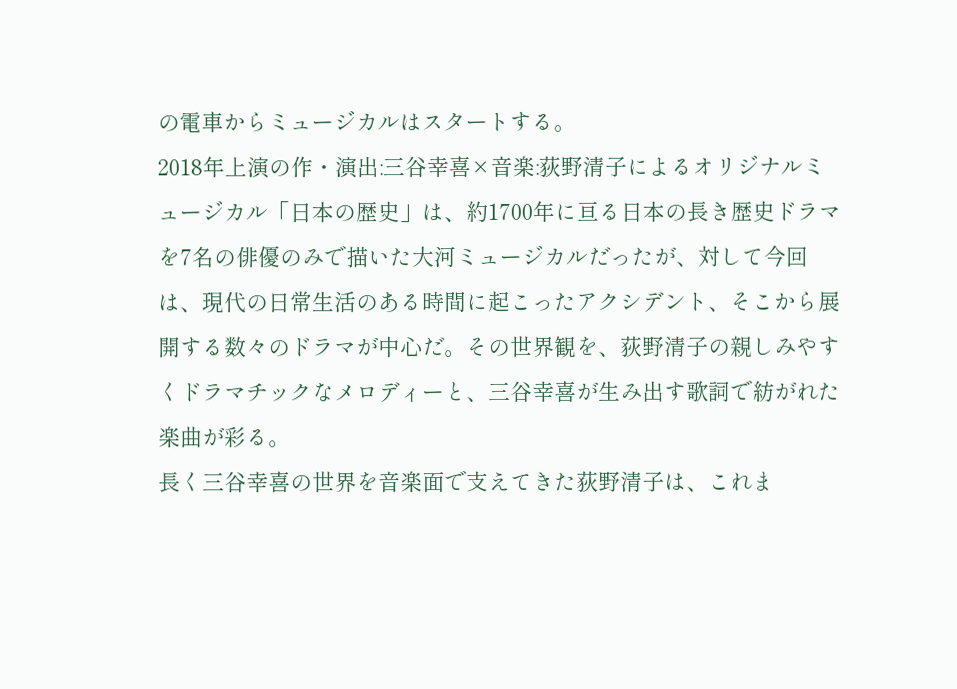の電車からミュージカルはスタートする。
2018年上演の作・演出:三谷幸喜×音楽:荻野清子によるオリジナルミュージカル「日本の歴史」は、約1700年に亘る日本の長き歴史ドラマを7名の俳優のみで描いた大河ミュージカルだったが、対して今回は、現代の日常生活のある時間に起こったアクシデント、そこから展開する数々のドラマが中心だ。その世界観を、荻野清子の親しみやすくドラマチックなメロディーと、三谷幸喜が生み出す歌詞で紡がれた楽曲が彩る。
長く三谷幸喜の世界を音楽面で支えてきた荻野清子は、これま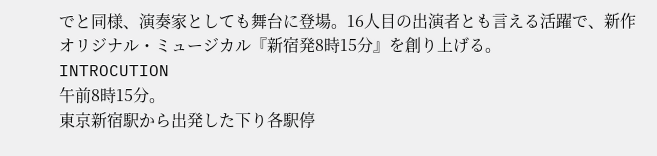でと同様、演奏家としても舞台に登場。16人目の出演者とも言える活躍で、新作オリジナル・ミュージカル『新宿発8時15分』を創り上げる。
INTROCUTION
午前8時15分。
東京新宿駅から出発した下り各駅停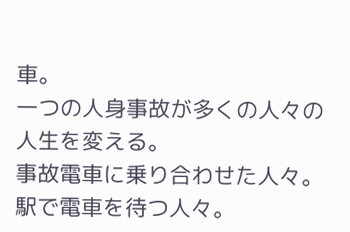車。
一つの人身事故が多くの人々の人生を変える。
事故電車に乗り合わせた人々。
駅で電車を待つ人々。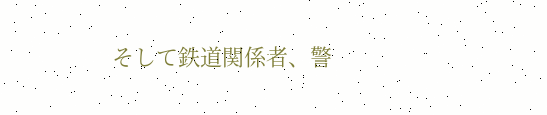そして鉄道関係者、警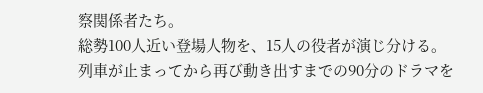察関係者たち。
総勢100人近い登場人物を、15人の役者が演じ分ける。
列車が止まってから再び動き出すまでの90分のドラマを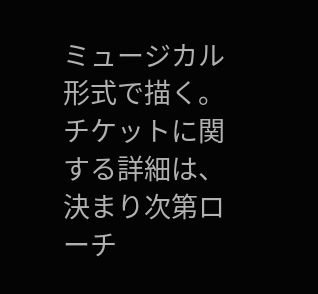ミュージカル形式で描く。
チケットに関する詳細は、決まり次第ローチ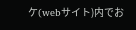ケ(webサイト)内でお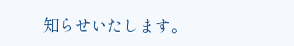知らせいたします。